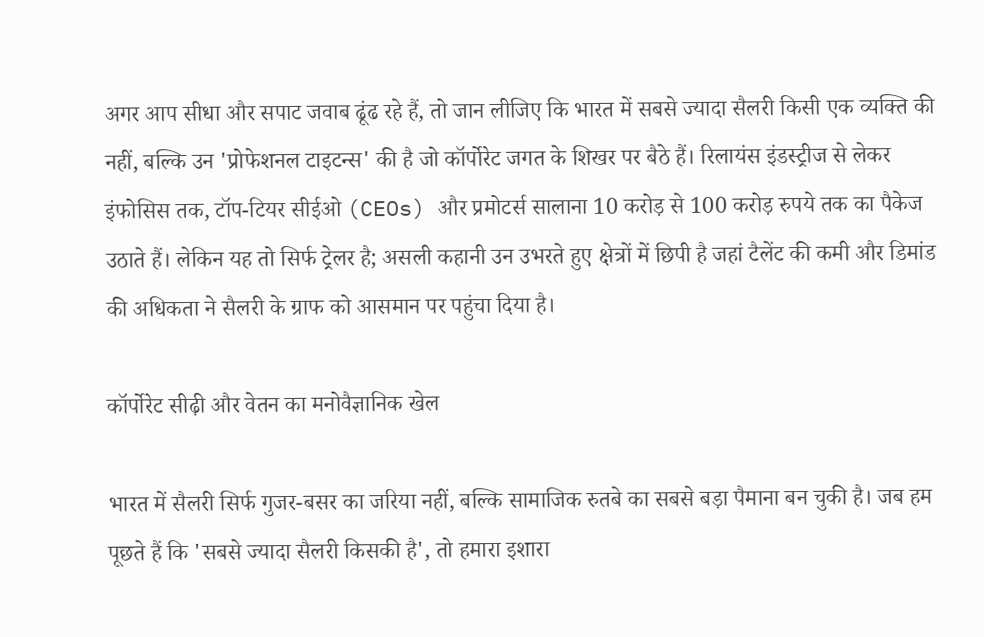अगर आप सीधा और सपाट जवाब ढूंढ रहे हैं, तो जान लीजिए कि भारत में सबसे ज्यादा सैलरी किसी एक व्यक्ति की नहीं, बल्कि उन 'प्रोफेशनल टाइटन्स' की है जो कॉर्पोरेट जगत के शिखर पर बैठे हैं। रिलायंस इंडस्ट्रीज से लेकर इंफोसिस तक, टॉप-टियर सीईओ (CEOs) और प्रमोटर्स सालाना 10 करोड़ से 100 करोड़ रुपये तक का पैकेज उठाते हैं। लेकिन यह तो सिर्फ ट्रेलर है; असली कहानी उन उभरते हुए क्षेत्रों में छिपी है जहां टैलेंट की कमी और डिमांड की अधिकता ने सैलरी के ग्राफ को आसमान पर पहुंचा दिया है।

कॉर्पोरेट सीढ़ी और वेतन का मनोवैज्ञानिक खेल

भारत में सैलरी सिर्फ गुजर-बसर का जरिया नहीं, बल्कि सामाजिक रुतबे का सबसे बड़ा पैमाना बन चुकी है। जब हम पूछते हैं कि 'सबसे ज्यादा सैलरी किसकी है', तो हमारा इशारा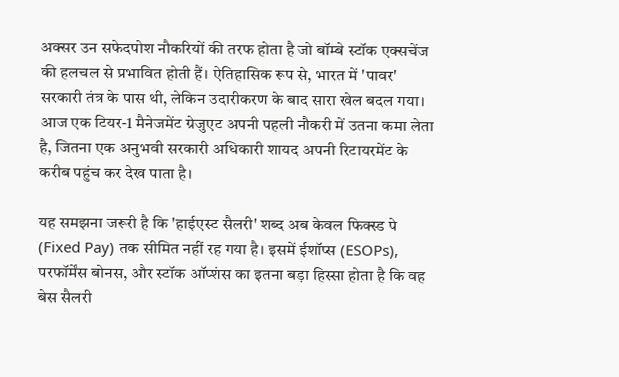अक्सर उन सफेदपोश नौकरियों की तरफ होता है जो बॉम्बे स्टॉक एक्सचेंज की हलचल से प्रभावित होती हैं। ऐतिहासिक रूप से, भारत में 'पावर' सरकारी तंत्र के पास थी, लेकिन उदारीकरण के बाद सारा खेल बदल गया। आज एक टियर-1 मैनेजमेंट ग्रेजुएट अपनी पहली नौकरी में उतना कमा लेता है, जितना एक अनुभवी सरकारी अधिकारी शायद अपनी रिटायरमेंट के करीब पहुंच कर देख पाता है।

यह समझना जरूरी है कि 'हाईएस्ट सैलरी' शब्द अब केवल फिक्स्ड पे (Fixed Pay) तक सीमित नहीं रह गया है। इसमें ईशॉप्स (ESOPs), परफॉर्मेंस बोनस, और स्टॉक ऑप्शंस का इतना बड़ा हिस्सा होता है कि वह बेस सैलरी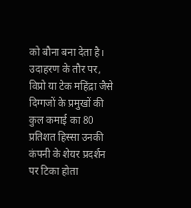को बौना बना देता है। उदाहरण के तौर पर, विप्रो या टेक महिंद्रा जैसे दिग्गजों के प्रमुखों की कुल कमाई का 80 प्रतिशत हिस्सा उनकी कंपनी के शेयर प्रदर्शन पर टिका होता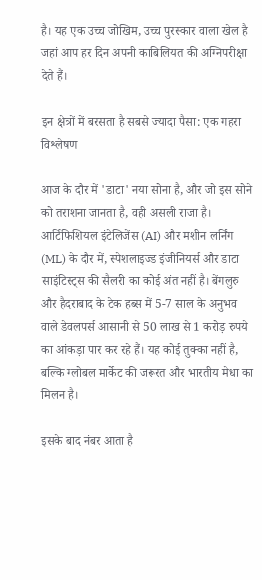है। यह एक उच्च जोखिम, उच्च पुरस्कार वाला खेल है जहां आप हर दिन अपनी काबिलियत की अग्निपरीक्षा देते हैं।

इन क्षेत्रों में बरसता है सबसे ज्यादा पैसा: एक गहरा विश्लेषण

आज के दौर में 'डाटा' नया सोना है, और जो इस सोने को तराशना जानता है, वही असली राजा है। आर्टिफिशियल इंटेलिजेंस (AI) और मशीन लर्निंग (ML) के दौर में, स्पेशलाइज्ड इंजीनियर्स और डाटा साइंटिस्ट्स की सैलरी का कोई अंत नहीं है। बेंगलुरु और हैदराबाद के टेक हब्स में 5-7 साल के अनुभव वाले डेवलपर्स आसानी से 50 लाख से 1 करोड़ रुपये का आंकड़ा पार कर रहे हैं। यह कोई तुक्का नहीं है, बल्कि ग्लोबल मार्केट की जरूरत और भारतीय मेधा का मिलन है।

इसके बाद नंबर आता है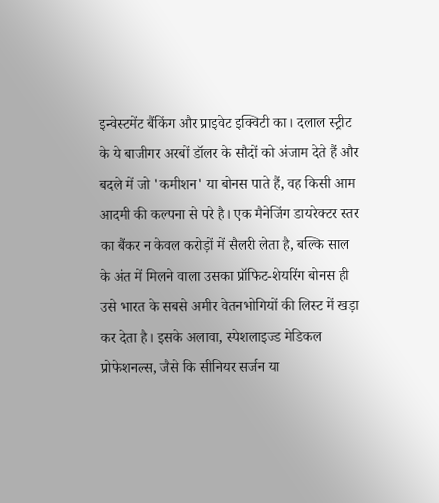इन्वेस्टमेंट बैंकिंग और प्राइवेट इक्विटी का। दलाल स्ट्रीट के ये बाजीगर अरबों डॉलर के सौदों को अंजाम देते हैं और बदले में जो 'कमीशन' या बोनस पाते हैं, वह किसी आम आदमी की कल्पना से परे है। एक मैनेजिंग डायरेक्टर स्तर का बैंकर न केवल करोड़ों में सैलरी लेता है, बल्कि साल के अंत में मिलने वाला उसका प्रॉफिट-शेयरिंग बोनस ही उसे भारत के सबसे अमीर वेतनभोगियों की लिस्ट में खड़ा कर देता है। इसके अलावा, स्पेशलाइज्ड मेडिकल प्रोफेशनल्स, जैसे कि सीनियर सर्जन या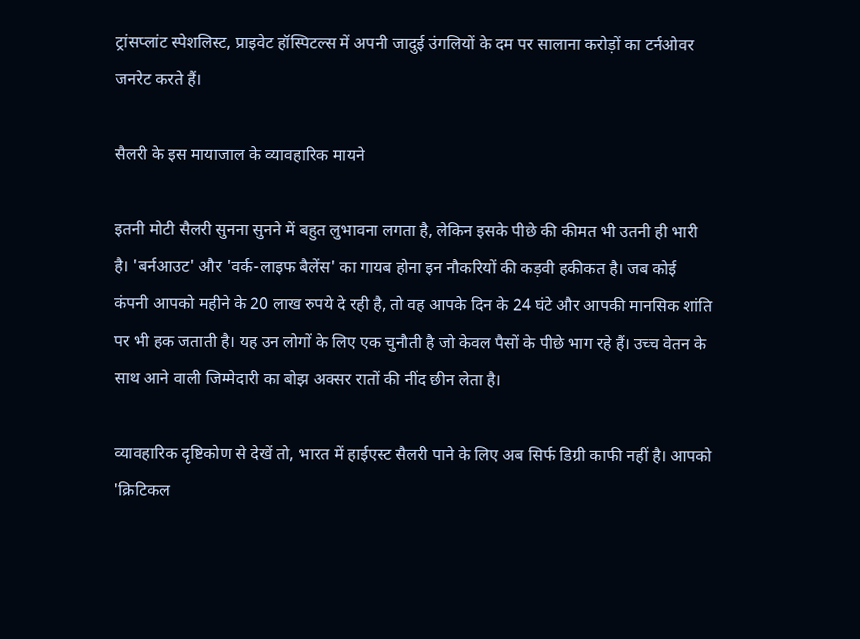ट्रांसप्लांट स्पेशलिस्ट, प्राइवेट हॉस्पिटल्स में अपनी जादुई उंगलियों के दम पर सालाना करोड़ों का टर्नओवर जनरेट करते हैं।

सैलरी के इस मायाजाल के व्यावहारिक मायने

इतनी मोटी सैलरी सुनना सुनने में बहुत लुभावना लगता है, लेकिन इसके पीछे की कीमत भी उतनी ही भारी है। 'बर्नआउट' और 'वर्क-लाइफ बैलेंस' का गायब होना इन नौकरियों की कड़वी हकीकत है। जब कोई कंपनी आपको महीने के 20 लाख रुपये दे रही है, तो वह आपके दिन के 24 घंटे और आपकी मानसिक शांति पर भी हक जताती है। यह उन लोगों के लिए एक चुनौती है जो केवल पैसों के पीछे भाग रहे हैं। उच्च वेतन के साथ आने वाली जिम्मेदारी का बोझ अक्सर रातों की नींद छीन लेता है।

व्यावहारिक दृष्टिकोण से देखें तो, भारत में हाईएस्ट सैलरी पाने के लिए अब सिर्फ डिग्री काफी नहीं है। आपको 'क्रिटिकल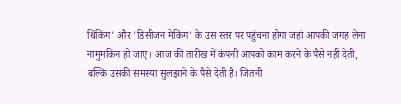थिंकिंग' और 'डिसीजन मेकिंग' के उस स्तर पर पहुंचना होगा जहां आपकी जगह लेना नामुमकिन हो जाए। आज की तारीख में कंपनी आपको काम करने के पैसे नहीं देती, बल्कि उसकी समस्या सुलझाने के पैसे देती है। जितनी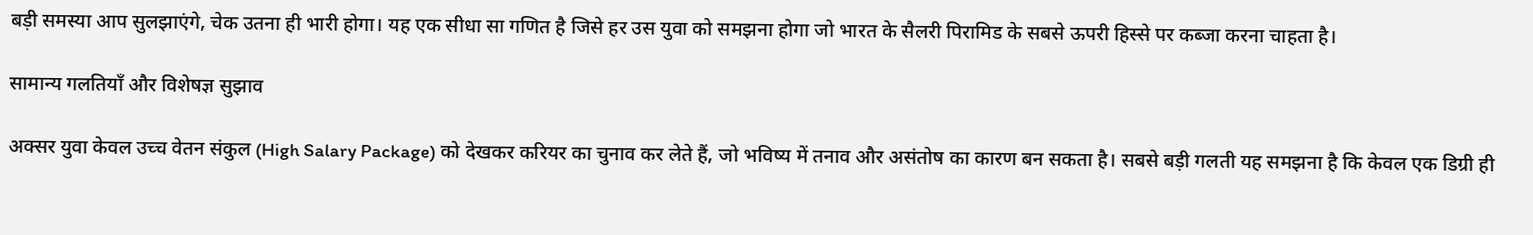बड़ी समस्या आप सुलझाएंगे, चेक उतना ही भारी होगा। यह एक सीधा सा गणित है जिसे हर उस युवा को समझना होगा जो भारत के सैलरी पिरामिड के सबसे ऊपरी हिस्से पर कब्जा करना चाहता है।

सामान्य गलतियाँ और विशेषज्ञ सुझाव

अक्सर युवा केवल उच्च वेतन संकुल (High Salary Package) को देखकर करियर का चुनाव कर लेते हैं, जो भविष्य में तनाव और असंतोष का कारण बन सकता है। सबसे बड़ी गलती यह समझना है कि केवल एक डिग्री ही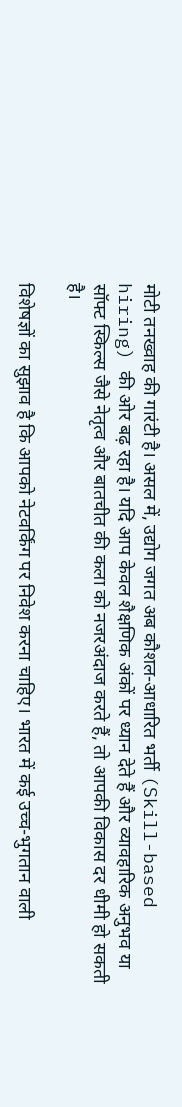मोटी तनख्वाह की गारंटी है। असल में, उद्योग जगत अब कौशल-आधारित भर्ती (Skill-based hiring) की ओर बढ़ रहा है। यदि आप केवल शैक्षणिक अंकों पर ध्यान देते हैं और व्यावहारिक अनुभव या सॉफ्ट स्किल्स जैसे नेतृत्व और बातचीत की कला को नजरअंदाज करते हैं, तो आपकी विकास दर धीमी हो सकती है।

विशेषज्ञों का सुझाव है कि आपको नेटवर्किंग पर निवेश करना चाहिए। भारत में कई उच्च-भुगतान वाली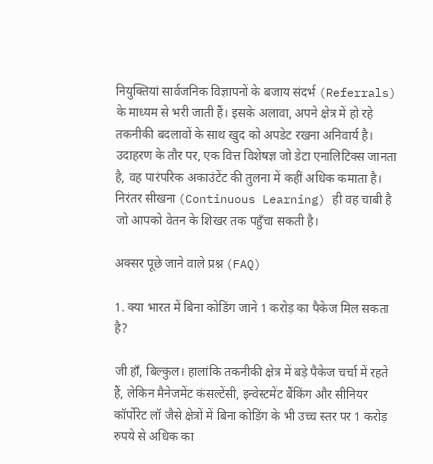नियुक्तियां सार्वजनिक विज्ञापनों के बजाय संदर्भ (Referrals) के माध्यम से भरी जाती हैं। इसके अलावा, अपने क्षेत्र में हो रहे तकनीकी बदलावों के साथ खुद को अपडेट रखना अनिवार्य है। उदाहरण के तौर पर, एक वित्त विशेषज्ञ जो डेटा एनालिटिक्स जानता है, वह पारंपरिक अकाउंटेंट की तुलना में कहीं अधिक कमाता है। निरंतर सीखना (Continuous Learning) ही वह चाबी है जो आपको वेतन के शिखर तक पहुँचा सकती है।

अक्सर पूछे जाने वाले प्रश्न (FAQ)

1. क्या भारत में बिना कोडिंग जाने 1 करोड़ का पैकेज मिल सकता है?

जी हाँ, बिल्कुल। हालांकि तकनीकी क्षेत्र में बड़े पैकेज चर्चा में रहते हैं, लेकिन मैनेजमेंट कंसल्टेंसी, इन्वेस्टमेंट बैंकिंग और सीनियर कॉर्पोरेट लॉ जैसे क्षेत्रों में बिना कोडिंग के भी उच्च स्तर पर 1 करोड़ रुपये से अधिक का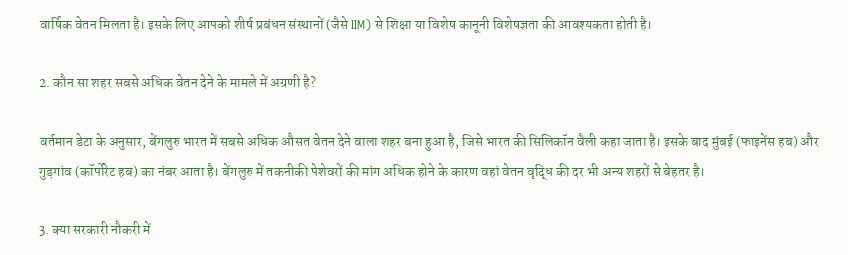वार्षिक वेतन मिलता है। इसके लिए आपको शीर्ष प्रबंधन संस्थानों (जैसे IIM) से शिक्षा या विशेष कानूनी विशेषज्ञता की आवश्यकता होती है।

2. कौन सा शहर सबसे अधिक वेतन देने के मामले में अग्रणी है?

वर्तमान डेटा के अनुसार, बेंगलुरु भारत में सबसे अधिक औसत वेतन देने वाला शहर बना हुआ है, जिसे भारत की सिलिकॉन वैली कहा जाता है। इसके बाद मुंबई (फाइनेंस हब) और गुड़गांव (कॉर्पोरेट हब) का नंबर आता है। बेंगलुरु में तकनीकी पेशेवरों की मांग अधिक होने के कारण वहां वेतन वृद्धि की दर भी अन्य शहरों से बेहतर है।

3. क्या सरकारी नौकरी में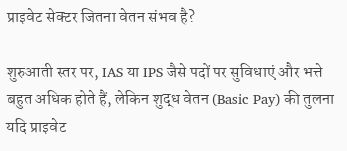प्राइवेट सेक्टर जितना वेतन संभव है?

शुरुआती स्तर पर, IAS या IPS जैसे पदों पर सुविधाएं और भत्ते बहुत अधिक होते हैं, लेकिन शुद्ध वेतन (Basic Pay) की तुलना यदि प्राइवेट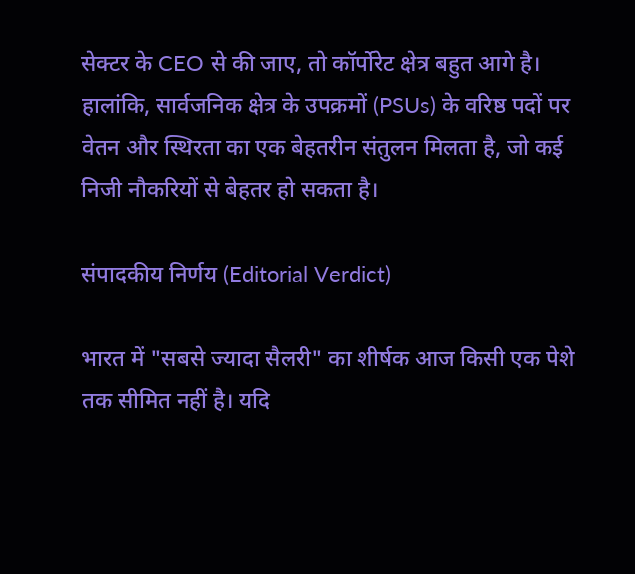सेक्टर के CEO से की जाए, तो कॉर्पोरेट क्षेत्र बहुत आगे है। हालांकि, सार्वजनिक क्षेत्र के उपक्रमों (PSUs) के वरिष्ठ पदों पर वेतन और स्थिरता का एक बेहतरीन संतुलन मिलता है, जो कई निजी नौकरियों से बेहतर हो सकता है।

संपादकीय निर्णय (Editorial Verdict)

भारत में "सबसे ज्यादा सैलरी" का शीर्षक आज किसी एक पेशे तक सीमित नहीं है। यदि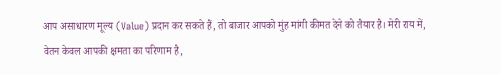आप असाधारण मूल्य (Value) प्रदान कर सकते हैं, तो बाजार आपको मुंह मांगी कीमत देने को तैयार है। मेरी राय में, वेतन केवल आपकी क्षमता का परिणाम है,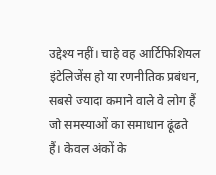उद्देश्य नहीं। चाहे वह आर्टिफिशियल इंटेलिजेंस हो या रणनीतिक प्रबंधन, सबसे ज्यादा कमाने वाले वे लोग हैं जो समस्याओं का समाधान ढूंढते हैं। केवल अंकों के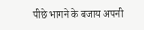पीछे भागने के बजाय अपनी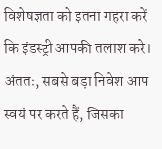विशेषज्ञता को इतना गहरा करें कि इंडस्ट्री आपकी तलाश करे। अंततः, सबसे बड़ा निवेश आप स्वयं पर करते हैं, जिसका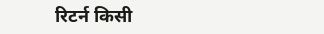रिटर्न किसी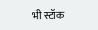भी स्टॉक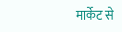मार्केट से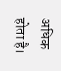अधिक होता है।